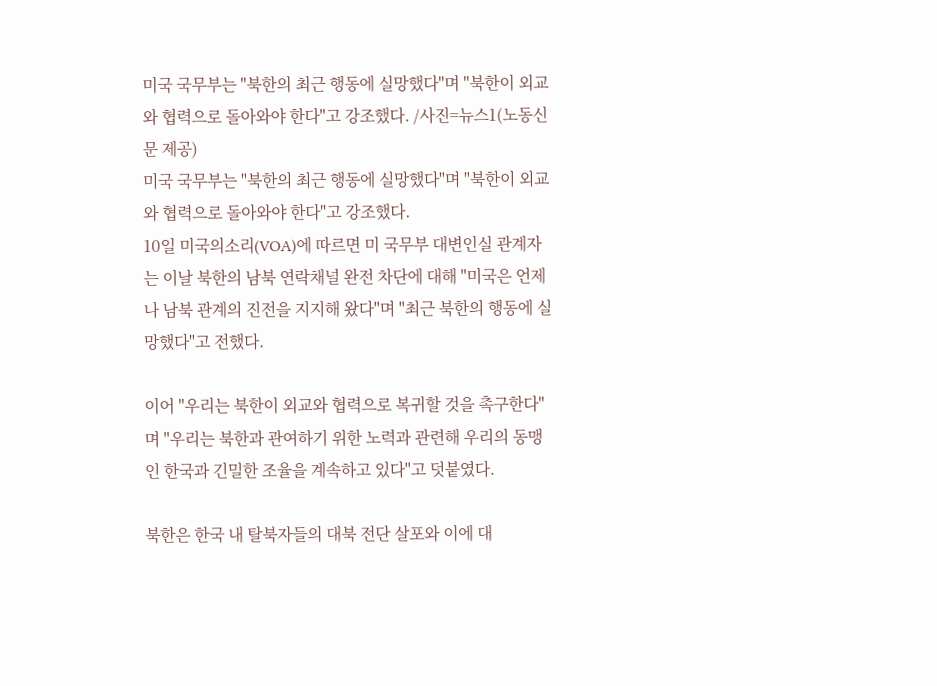미국 국무부는 "북한의 최근 행동에 실망했다"며 "북한이 외교와 협력으로 돌아와야 한다"고 강조했다. /사진=뉴스1(노동신문 제공)
미국 국무부는 "북한의 최근 행동에 실망했다"며 "북한이 외교와 협력으로 돌아와야 한다"고 강조했다.
10일 미국의소리(VOA)에 따르면 미 국무부 대변인실 관계자는 이날 북한의 남북 연락채널 완전 차단에 대해 "미국은 언제나 남북 관계의 진전을 지지해 왔다"며 "최근 북한의 행동에 실망했다"고 전했다.

이어 "우리는 북한이 외교와 협력으로 복귀할 것을 촉구한다"며 "우리는 북한과 관여하기 위한 노력과 관련해 우리의 동맹인 한국과 긴밀한 조율을 계속하고 있다"고 덧붙였다.

북한은 한국 내 탈북자들의 대북 전단 살포와 이에 대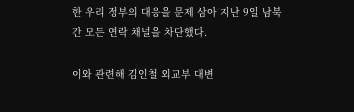한 우리 정부의 대응을 문제 삼아 지난 9일 남북 간 모든 연락 채널을 차단했다.

이와 관련해 김인철 외교부 대변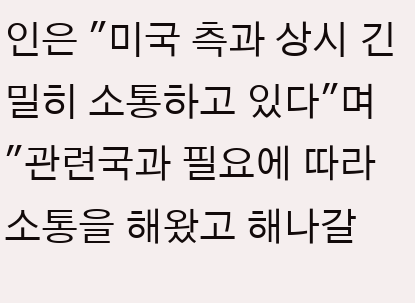인은 "미국 측과 상시 긴밀히 소통하고 있다"며 "관련국과 필요에 따라 소통을 해왔고 해나갈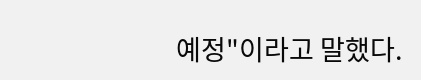예정"이라고 말했다.